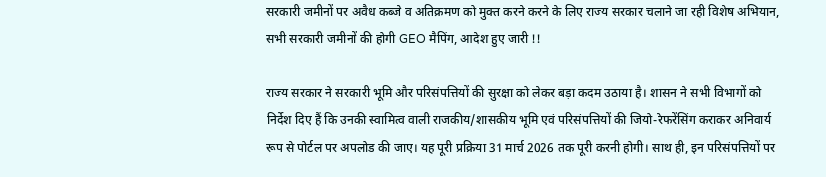सरकारी जमीनों पर अवैध कब्जे व अतिक्रमण को मुक्त करने करने के लिए राज्य सरकार चलाने जा रही विशेष अभियान, सभी सरकारी जमीनों की होगी GEO मैपिंग, आदेश हुए जारी !!

राज्य सरकार ने सरकारी भूमि और परिसंपत्तियों की सुरक्षा को लेकर बड़ा कदम उठाया है। शासन ने सभी विभागों को निर्देश दिए हैं कि उनकी स्वामित्व वाली राजकीय/शासकीय भूमि एवं परिसंपत्तियों की जियो-रेफरेंसिंग कराकर अनिवार्य रूप से पोर्टल पर अपलोड की जाए। यह पूरी प्रक्रिया 31 मार्च 2026 तक पूरी करनी होगी। साथ ही, इन परिसंपत्तियों पर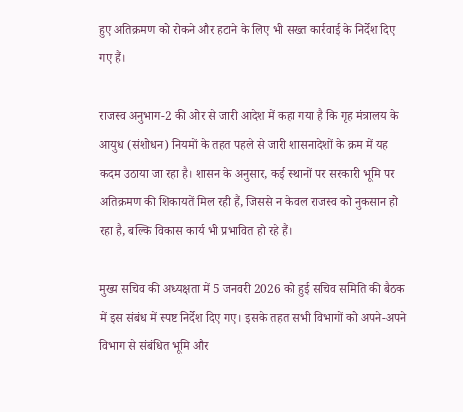हुए अतिक्रमण को रोकने और हटाने के लिए भी सख्त कार्रवाई के निर्देश दिए गए हैं।

राजस्व अनुभाग-2 की ओर से जारी आदेश में कहा गया है कि गृह मंत्रालय के आयुध (संशोधन) नियमों के तहत पहले से जारी शासनादेशों के क्रम में यह कदम उठाया जा रहा है। शासन के अनुसार, कई स्थानों पर सरकारी भूमि पर अतिक्रमण की शिकायतें मिल रही हैं, जिससे न केवल राजस्व को नुकसान हो रहा है, बल्कि विकास कार्य भी प्रभावित हो रहे हैं।

मुख्य सचिव की अध्यक्षता में 5 जनवरी 2026 को हुई सचिव समिति की बैठक में इस संबंध में स्पष्ट निर्देश दिए गए। इसके तहत सभी विभागों को अपने-अपने विभाग से संबंधित भूमि और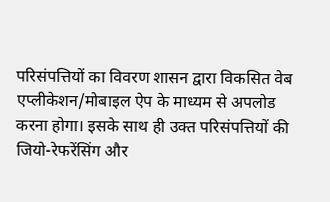परिसंपत्तियों का विवरण शासन द्वारा विकसित वेब एप्लीकेशन/मोबाइल ऐप के माध्यम से अपलोड करना होगा। इसके साथ ही उक्त परिसंपत्तियों की जियो-रेफरेंसिंग और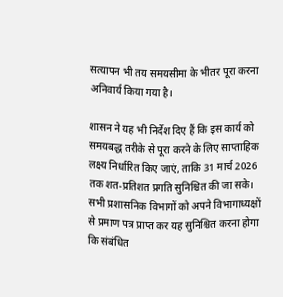सत्यापन भी तय समयसीमा के भीतर पूरा करना अनिवार्य किया गया है।

शासन ने यह भी निर्देश दिए हैं कि इस कार्य को समयबद्ध तरीके से पूरा करने के लिए साप्ताहिक लक्ष्य निर्धारित किए जाएं, ताकि 31 मार्च 2026 तक शत-प्रतिशत प्रगति सुनिश्चित की जा सके। सभी प्रशासनिक विभागों को अपने विभागाध्यक्षों से प्रमाण पत्र प्राप्त कर यह सुनिश्चित करना होगा कि संबंधित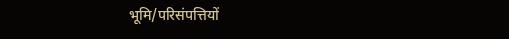भूमि/परिसंपत्तियों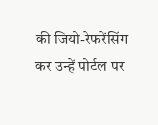की जियो-रेफरेंसिंग कर उन्हें पोर्टल पर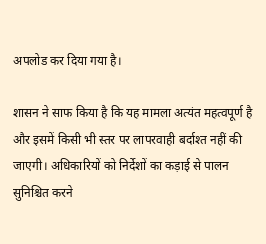अपलोड कर दिया गया है।

शासन ने साफ किया है कि यह मामला अत्यंत महत्वपूर्ण है और इसमें किसी भी स्तर पर लापरवाही बर्दाश्त नहीं की जाएगी। अधिकारियों को निर्देशों का कड़ाई से पालन सुनिश्चित करने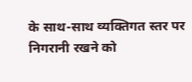के साथ-साथ व्यक्तिगत स्तर पर निगरानी रखने को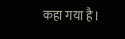कहा गया है।